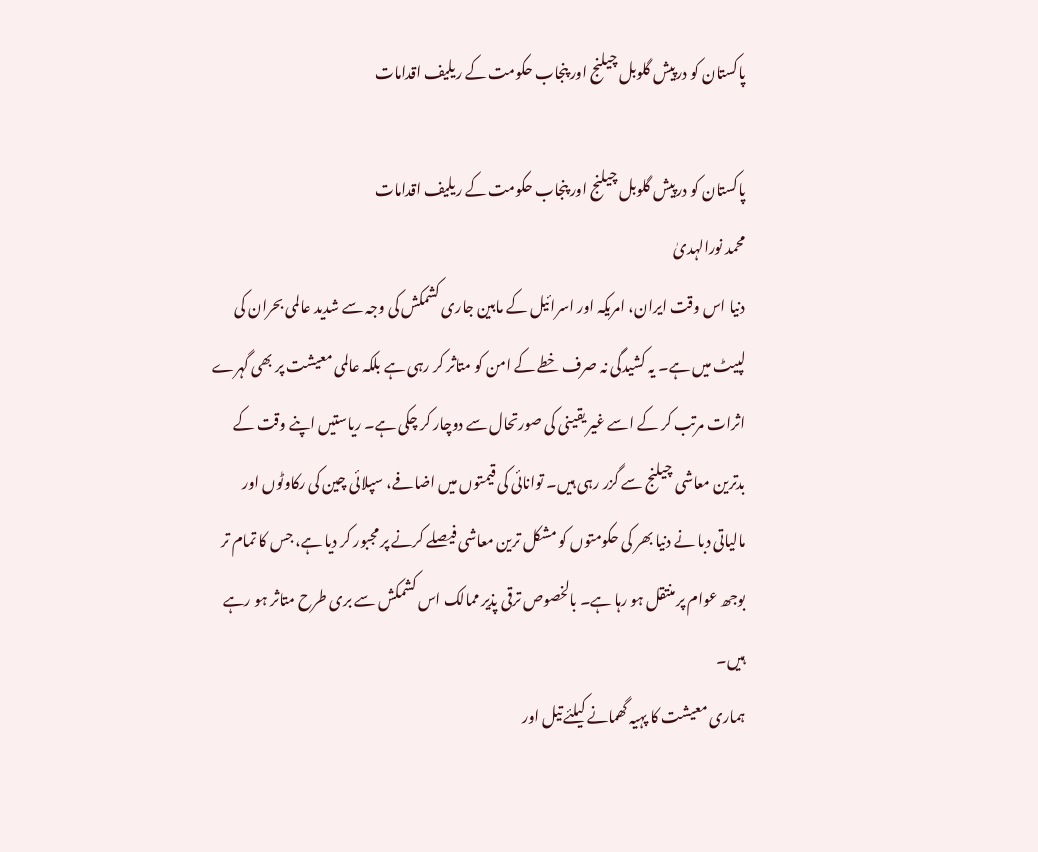پاکستان کو درپیش گلوبل چیلنج اور پنجاب حکومت کے ریلیف اقدامات

پاکستان کو درپیش گلوبل چیلنج اور پنجاب حکومت کے ریلیف اقدامات
محمد نورالہدیٰ
دنیا اس وقت ایران، امریکہ اور اسرائیل کے مابین جاری کشمکش کی وجہ سے شدید عالمی بحران کی لپیٹ میں ہے۔ یہ کشیدگی نہ صرف خطے کے امن کو متاثر کر رہی ہے بلکہ عالمی معیشت پر بھی گہرے اثرات مرتب کر کے اسے غیر یقینی کی صورتحال سے دوچار کر چکی ہے۔ ریاستیں اپنے وقت کے بدترین معاشی چیلنج سے گزر رہی ہیں۔ توانائی کی قیمتوں میں اضافے، سپلائی چین کی رکاوٹوں اور مالیاتی دبا نے دنیا بھر کی حکومتوں کو مشکل ترین معاشی فیصلے کرنے پر مجبور کر دیا ہے، جس کا تمام تر بوجھ عوام پر منتقل ہو رہا ہے۔ بالخصوص ترقی پذیر ممالک اس کشمکش سے بری طرح متاثر ہو رہے ہیں۔
ہماری معیشت کا پہیہ گھمانے کیلئے تیل اور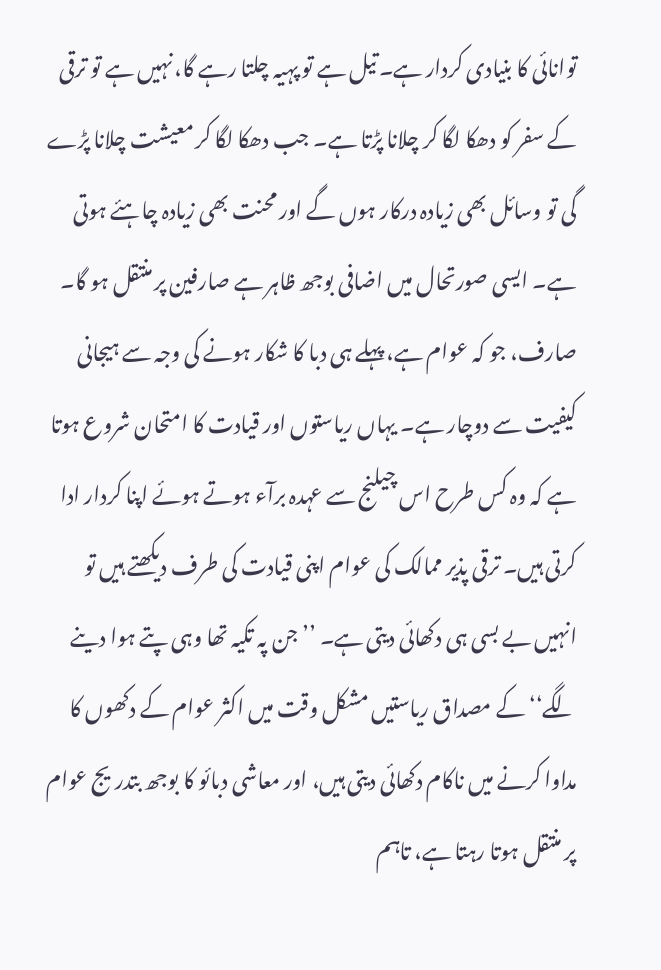توانائی کا بنیادی کردار ہے۔ تیل ہے تو پہیہ چلتا رہے گا، نہیں ہے تو ترقی کے سفر کو دھکا لگا کر چلانا پڑتا ہے۔ جب دھکا لگا کر معیشت چلانا پڑے گی تو وسائل بھی زیادہ درکار ہوں گے اور محنت بھی زیادہ چاہئے ہوتی ہے۔ ایسی صورتحال میں اضافی بوجھ ظاہر ہے صارفین پر منتقل ہو گا۔ صارف، جو کہ عوام ہے، پہلے ہی دبا کا شکار ہونے کی وجہ سے ہیجانی کیفیت سے دوچار ہے۔ یہاں ریاستوں اور قیادت کا امتحان شروع ہوتا ہے کہ وہ کس طرح اس چیلنج سے عہدہ برآء ہوتے ہوئے اپنا کردار ادا کرتی ہیں۔ ترقی پذیر ممالک کی عوام اپنی قیادت کی طرف دیکھتے ہیں تو انہیں بے بسی ہی دکھائی دیتی ہے۔ ’’ جن پہ تکیہ تھا وہی پتے ہوا دینے لگے‘‘ کے مصداق ریاستیں مشکل وقت میں اکثر عوام کے دکھوں کا مداوا کرنے میں ناکام دکھائی دیتی ہیں، اور معاشی دبائو کا بوجھ بتدریج عوام پر منتقل ہوتا رہتا ہے، تاہم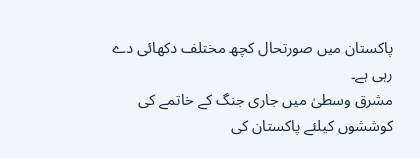پاکستان میں صورتحال کچھ مختلف دکھائی دے رہی ہے۔
مشرق وسطیٰ میں جاری جنگ کے خاتمے کی کوششوں کیلئے پاکستان کی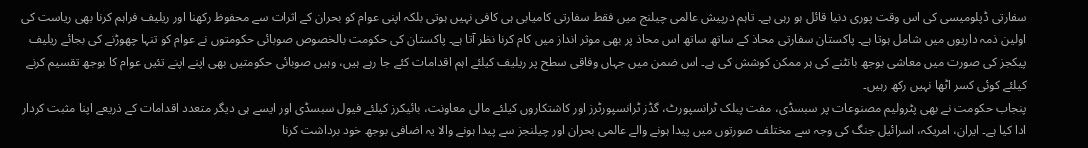سفارتی ڈپلومیسی کی اس وقت پوری دنیا قائل ہو رہی ہے۔ تاہم درپیش عالمی چیلنج میں فقط سفارتی کامیابی ہی کافی نہیں ہوتی بلکہ اپنی عوام کو بحران کے اثرات سے محفوظ رکھنا اور ریلیف فراہم کرنا بھی ریاست کی اولین ذمہ داریوں میں شامل ہوتا ہے۔ پاکستان سفارتی محاذ کے ساتھ ساتھ اس محاذ پر بھی موثر انداز میں کام کرنا نظر آتا ہے۔ پاکستان کی حکومت بالخصوص صوبائی حکومتوں نے عوام کو تنہا چھوڑنے کی بجائے ریلیف پیکجز کی صورت میں معاشی بوجھ بانٹنے کی ہر ممکن کوشش کی ہے۔ اس ضمن میں جہاں وفاقی سطح پر ریلیف کیلئے اہم اقدامات کئے جا رہے ہیں، وہیں صوبائی حکومتیں بھی اپنے اپنے تئیں عوام کا بوجھ تقسیم کرنے کیلئے کوئی کسر اٹھا نہیں رکھ رہیں۔
پنجاب حکومت نے بھی پٹرولیم مصنوعات پر سبسڈی، مفت پبلک ٹرانسپورٹ، گڈز ٹرانسپورٹرز اور کاشتکاروں کیلئے مالی معاونت، بائیکرز کیلئے فیول سبسڈی اور ایسے ہی دیگر متعدد اقدامات کے ذریعے اپنا مثبت کردار ادا کیا ہے۔ ایران، امریکہ، اسرائیل جنگ کی وجہ سے مختلف صورتوں میں پیدا ہونے والے عالمی بحران اور چیلنجز سے پیدا ہونے والا یہ اضافی بوجھ خود برداشت کرنا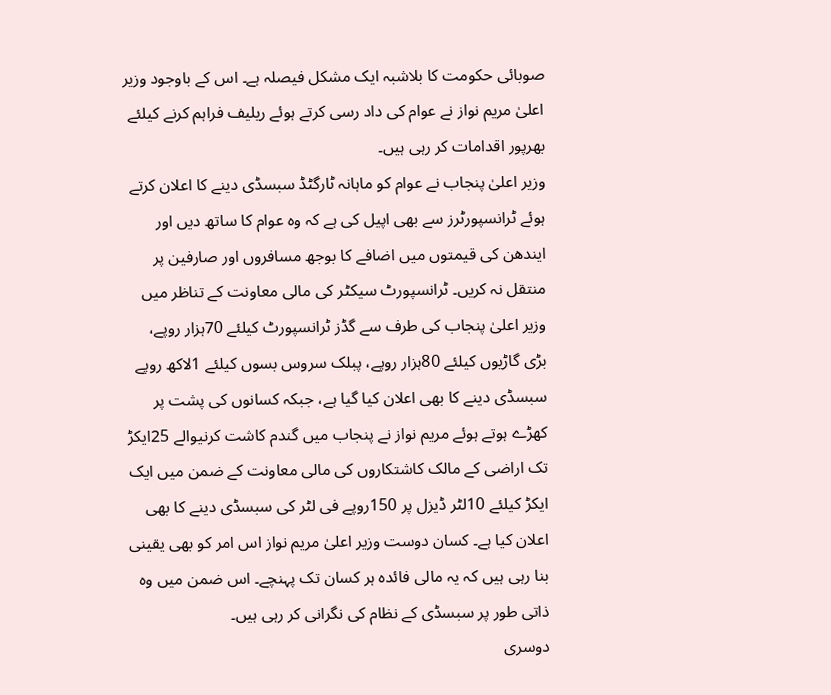صوبائی حکومت کا بلاشبہ ایک مشکل فیصلہ ہے۔ اس کے باوجود وزیر اعلیٰ مریم نواز نے عوام کی داد رسی کرتے ہوئے ریلیف فراہم کرنے کیلئے بھرپور اقدامات کر رہی ہیں۔
وزیر اعلیٰ پنجاب نے عوام کو ماہانہ ٹارگٹڈ سبسڈی دینے کا اعلان کرتے ہوئے ٹرانسپورٹرز سے بھی اپیل کی ہے کہ وہ عوام کا ساتھ دیں اور ایندھن کی قیمتوں میں اضافے کا بوجھ مسافروں اور صارفین پر منتقل نہ کریں۔ ٹرانسپورٹ سیکٹر کی مالی معاونت کے تناظر میں وزیر اعلیٰ پنجاب کی طرف سے گڈز ٹرانسپورٹ کیلئے 70ہزار روپے، بڑی گاڑیوں کیلئے 80ہزار روپے، پبلک سروس بسوں کیلئے 1لاکھ روپے سبسڈی دینے کا بھی اعلان کیا گیا ہے، جبکہ کسانوں کی پشت پر کھڑے ہوتے ہوئے مریم نواز نے پنجاب میں گندم کاشت کرنیوالے 25ایکڑ تک اراضی کے مالک کاشتکاروں کی مالی معاونت کے ضمن میں ایک ایکڑ کیلئے 10لٹر ڈیزل پر 150روپے فی لٹر کی سبسڈی دینے کا بھی اعلان کیا ہے۔ کسان دوست وزیر اعلیٰ مریم نواز اس امر کو بھی یقینی بنا رہی ہیں کہ یہ مالی فائدہ ہر کسان تک پہنچے۔ اس ضمن میں وہ ذاتی طور پر سبسڈی کے نظام کی نگرانی کر رہی ہیں۔
دوسری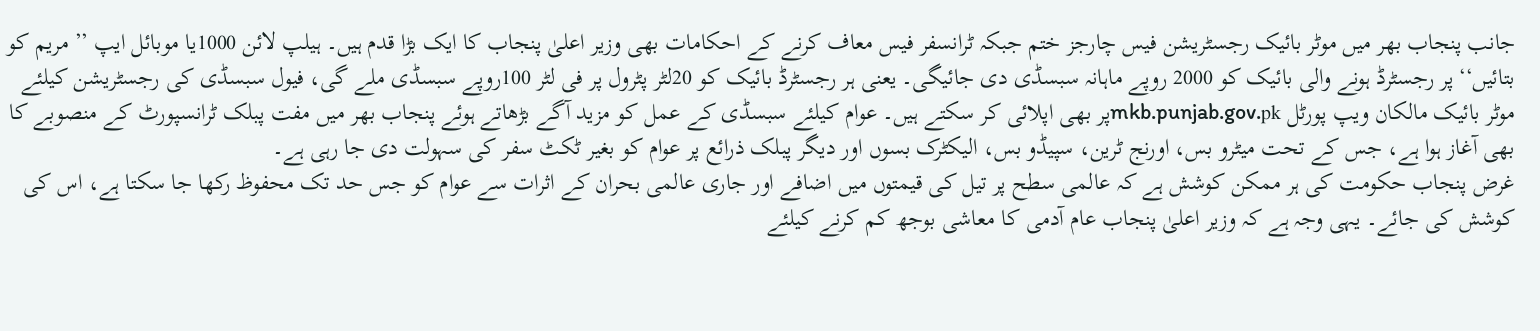جانب پنجاب بھر میں موٹر بائیک رجسٹریشن فیس چارجز ختم جبکہ ٹرانسفر فیس معاف کرنے کے احکامات بھی وزیر اعلیٰ پنجاب کا ایک بڑا قدم ہیں۔ ہیلپ لائن 1000یا موبائل ایپ ’’ مریم کو بتائیں‘‘ پر رجسٹرڈ ہونے والی بائیک کو 2000 روپے ماہانہ سبسڈی دی جائیگی۔ یعنی ہر رجسٹرڈ بائیک کو 20لٹر پٹرول پر فی لٹر 100روپے سبسڈی ملے گی، فیول سبسڈی کی رجسٹریشن کیلئے موٹر بائیک مالکان ویپ پورٹل mkb.punjab.gov.pkپر بھی اپلائی کر سکتے ہیں۔ عوام کیلئے سبسڈی کے عمل کو مزید آگے بڑھاتے ہوئے پنجاب بھر میں مفت پبلک ٹرانسپورٹ کے منصوبے کا بھی آغاز ہوا ہے، جس کے تحت میٹرو بس، اورنج ٹرین، سپیڈو بس، الیکٹرک بسوں اور دیگر پبلک ذرائع پر عوام کو بغیر ٹکٹ سفر کی سہولت دی جا رہی ہے۔
غرض پنجاب حکومت کی ہر ممکن کوشش ہے کہ عالمی سطح پر تیل کی قیمتوں میں اضافے اور جاری عالمی بحران کے اثرات سے عوام کو جس حد تک محفوظ رکھا جا سکتا ہے، اس کی کوشش کی جائے۔ یہی وجہ ہے کہ وزیر اعلیٰ پنجاب عام آدمی کا معاشی بوجھ کم کرنے کیلئے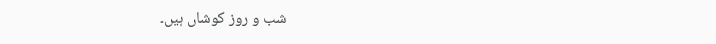شب و روز کوشاں ہیں۔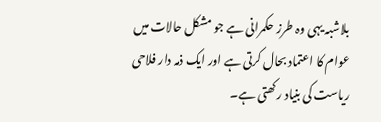بلاشبہ یہی وہ طرز حکمرانی ہے جو مشکل حالات میں عوام کا اعتماد بحال کرتی ہے اور ایک ذمہ دار فلاحی ریاست کی بنیاد رکھتی ہے۔